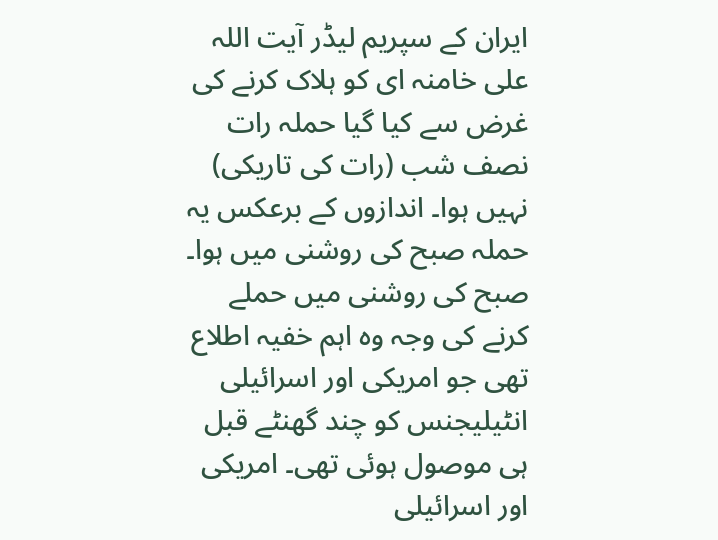ایران کے سپریم لیڈر آیت اللہ علی خامنہ ای کو ہلاک کرنے کی غرض سے کیا گیا حملہ رات نصف شب (رات کی تاریکی) نہیں ہوا۔ اندازوں کے برعکس یہ حملہ صبح کی روشنی میں ہوا۔
صبح کی روشنی میں حملے کرنے کی وجہ وہ اہم خفیہ اطلاع تھی جو امریکی اور اسرائیلی انٹیلیجنس کو چند گھنٹے قبل ہی موصول ہوئی تھی۔ امریکی اور اسرائیلی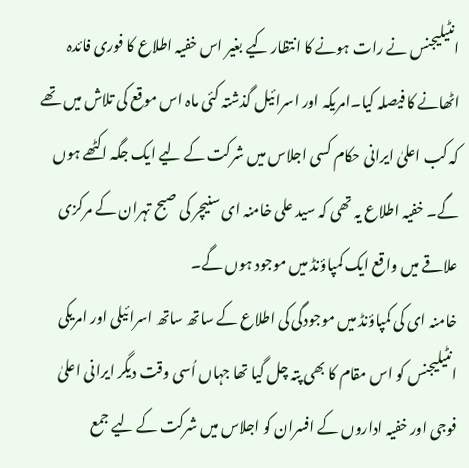انٹیلیجنس نے رات ہونے کا انتظار کیے بغیر اس خفیہ اطلاع کا فوری فائدہ اٹھانے کا فیصلہ کیا۔امریکہ اور اسرائیل گذشتہ کئی ماہ اس موقع کی تلاش میں تھے کہ کب اعلیٰ ایرانی حکام کسی اجلاس میں شرکت کے لیے ایک جگہ اکٹھے ہوں گے۔ خفیہ اطلاع یہ تھی کہ سید علی خامنہ ای سنیچر کی صبح تہران کے مرکزی علاقے میں واقع ایک کمپاؤنڈ میں موجود ہوں گے۔
خامنہ ای کی کمپاؤنڈ میں موجودگی کی اطلاع کے ساتھ ساتھ اسرائیلی اور امریکی انٹیلیجنس کو اس مقام کا بھی پتہ چل گیا تھا جہاں اُسی وقت دیگر ایرانی اعلیٰ فوجی اور خفیہ اداروں کے افسران کو اجلاس میں شرکت کے لیے جمع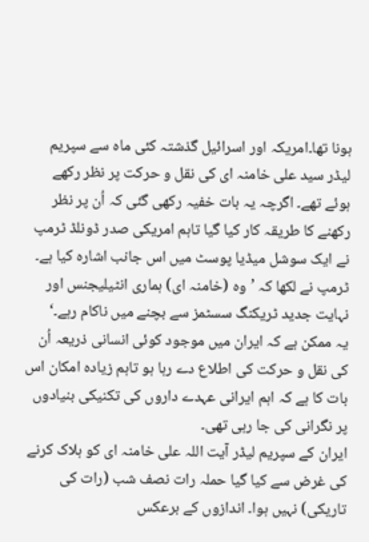ہونا تھا۔امریکہ اور اسرائیل گذشتہ کئی ماہ سے سپریم لیڈر سید علی خامنہ ای کی نقل و حرکت پر نظر رکھے ہوئے تھے۔ اگرچہ یہ بات خفیہ رکھی گئی کہ اُن پر نظر رکھنے کا طریقہ کار کیا گیا تاہم امریکی صدر ڈونلڈ ٹرمپ نے ایک سوشل میڈیا پوسٹ میں اس جانب اشارہ کیا ہے۔
ٹرمپ نے لکھا کہ ’وہ (خامنہ ای) ہماری انٹیلیجنس اور نہایت جدید ٹریکنگ سسٹمز سے بچنے میں ناکام رہے۔‘
یہ ممکن ہے کہ ایران میں موجود کوئی انسانی ذریعہ اُن کی نقل و حرکت کی اطلاع دے رہا ہو تاہم زیادہ امکان اس بات کا ہے کہ اہم ایرانی عہدے داروں کی تکنیکی بنیادوں پر نگرانی کی جا رہی تھی۔
ایران کے سپریم لیڈر آیت اللہ علی خامنہ ای کو ہلاک کرنے کی غرض سے کیا گیا حملہ رات نصف شب (رات کی تاریکی) نہیں ہوا۔ اندازوں کے برعکس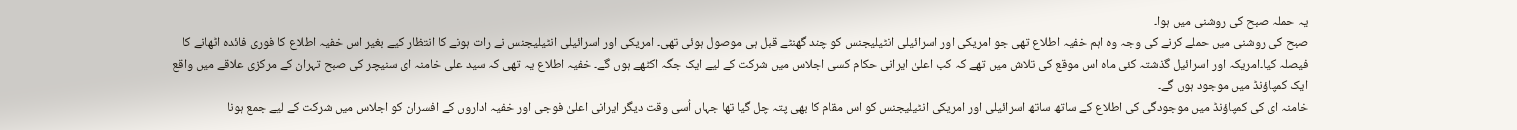یہ حملہ صبح کی روشنی میں ہوا۔
صبح کی روشنی میں حملے کرنے کی وجہ وہ اہم خفیہ اطلاع تھی جو امریکی اور اسرائیلی انٹیلیجنس کو چند گھنٹے قبل ہی موصول ہوئی تھی۔ امریکی اور اسرائیلی انٹیلیجنس نے رات ہونے کا انتظار کیے بغیر اس خفیہ اطلاع کا فوری فائدہ اٹھانے کا فیصلہ کیا۔امریکہ اور اسرائیل گذشتہ کئی ماہ اس موقع کی تلاش میں تھے کہ کب اعلیٰ ایرانی حکام کسی اجلاس میں شرکت کے لیے ایک جگہ اکٹھے ہوں گے۔ خفیہ اطلاع یہ تھی کہ سید علی خامنہ ای سنیچر کی صبح تہران کے مرکزی علاقے میں واقع ایک کمپاؤنڈ میں موجود ہوں گے۔
خامنہ ای کی کمپاؤنڈ میں موجودگی کی اطلاع کے ساتھ ساتھ اسرائیلی اور امریکی انٹیلیجنس کو اس مقام کا بھی پتہ چل گیا تھا جہاں اُسی وقت دیگر ایرانی اعلیٰ فوجی اور خفیہ اداروں کے افسران کو اجلاس میں شرکت کے لیے جمع ہونا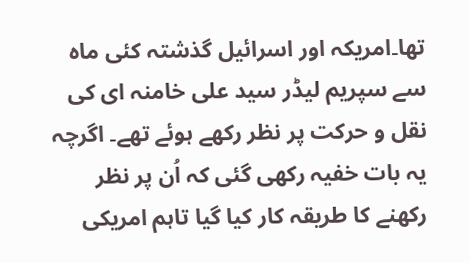تھا۔امریکہ اور اسرائیل گذشتہ کئی ماہ سے سپریم لیڈر سید علی خامنہ ای کی نقل و حرکت پر نظر رکھے ہوئے تھے۔ اگرچہ یہ بات خفیہ رکھی گئی کہ اُن پر نظر رکھنے کا طریقہ کار کیا گیا تاہم امریکی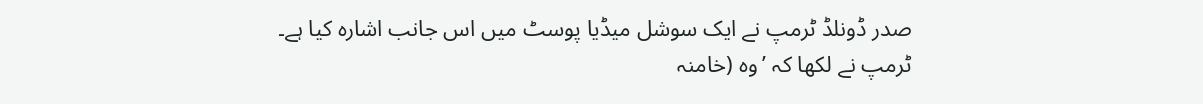صدر ڈونلڈ ٹرمپ نے ایک سوشل میڈیا پوسٹ میں اس جانب اشارہ کیا ہے۔
ٹرمپ نے لکھا کہ ’وہ (خامنہ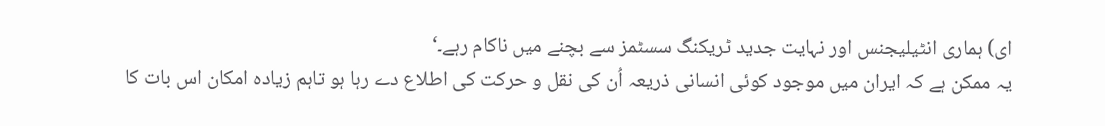ای) ہماری انٹیلیجنس اور نہایت جدید ٹریکنگ سسٹمز سے بچنے میں ناکام رہے۔‘
یہ ممکن ہے کہ ایران میں موجود کوئی انسانی ذریعہ اُن کی نقل و حرکت کی اطلاع دے رہا ہو تاہم زیادہ امکان اس بات کا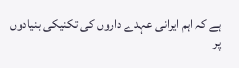ہے کہ اہم ایرانی عہدے داروں کی تکنیکی بنیادوں پر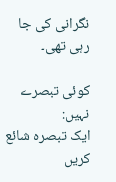نگرانی کی جا رہی تھی۔

کوئی تبصرے نہیں:
ایک تبصرہ شائع کریں